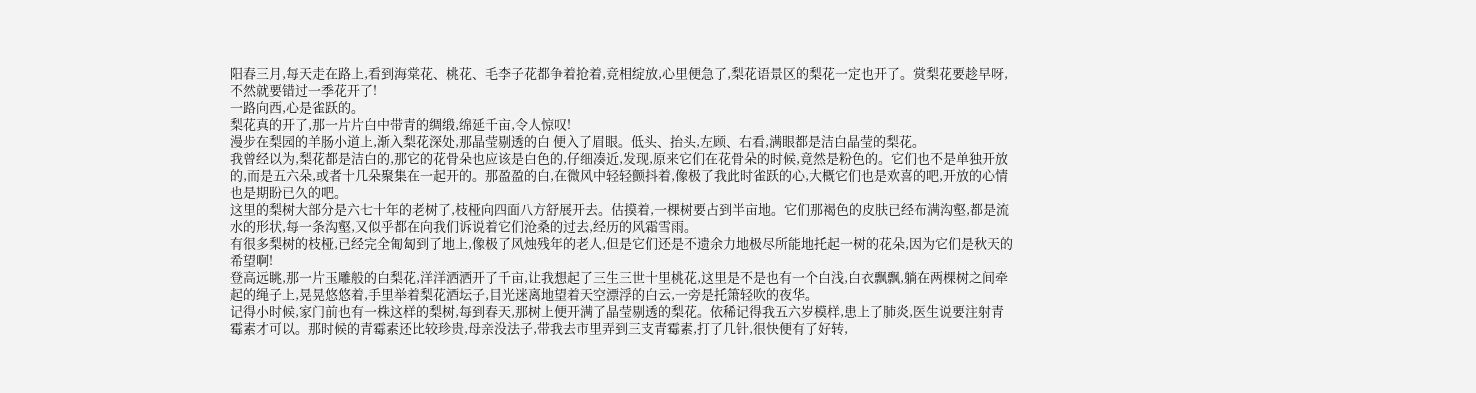阳春三月,每天走在路上,看到海棠花、桃花、毛李子花都争着抢着,竞相绽放,心里便急了,梨花语景区的梨花一定也开了。赏梨花要趁早呀,不然就要错过一季花开了!
一路向西,心是雀跃的。
梨花真的开了,那一片片白中带青的绸缎,绵延千亩,令人惊叹!
漫步在梨园的羊肠小道上,渐入梨花深处,那晶莹剔透的白 便入了眉眼。低头、抬头,左顾、右看,满眼都是洁白晶莹的梨花。
我曾经以为,梨花都是洁白的,那它的花骨朵也应该是白色的,仔细凑近,发现,原来它们在花骨朵的时候,竟然是粉色的。它们也不是单独开放的,而是五六朵,或者十几朵聚集在一起开的。那盈盈的白,在微风中轻轻颤抖着,像极了我此时雀跃的心,大概它们也是欢喜的吧,开放的心情也是期盼已久的吧。
这里的梨树大部分是六七十年的老树了,枝桠向四面八方舒展开去。估摸着,一棵树要占到半亩地。它们那褐色的皮肤已经布满沟壑,都是流水的形状,每一条沟壑,又似乎都在向我们诉说着它们沧桑的过去,经历的风霜雪雨。
有很多梨树的枝桠,已经完全匍匐到了地上,像极了风烛残年的老人,但是它们还是不遗余力地极尽所能地托起一树的花朵,因为它们是秋天的希望啊!
登高远眺,那一片玉雕般的白梨花,洋洋洒洒开了千亩,让我想起了三生三世十里桃花,这里是不是也有一个白浅,白衣飘飘,躺在两棵树之间牵起的绳子上,晃晃悠悠着,手里举着梨花酒坛子,目光迷离地望着天空漂浮的白云,一旁是托箫轻吹的夜华。
记得小时候,家门前也有一株这样的梨树,每到春天,那树上便开满了晶莹剔透的梨花。依稀记得我五六岁模样,患上了肺炎,医生说要注射青霉素才可以。那时候的青霉素还比较珍贵,母亲没法子,带我去市里弄到三支青霉素,打了几针,很快便有了好转,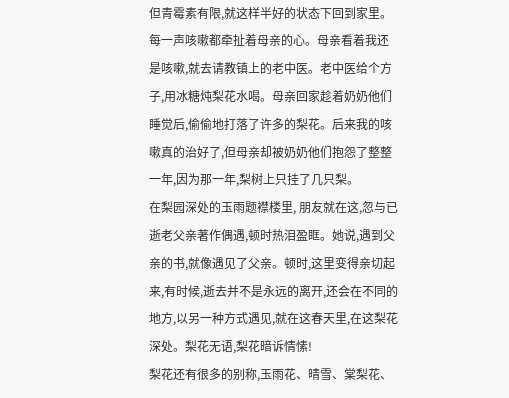但青霉素有限,就这样半好的状态下回到家里。每一声咳嗽都牵扯着母亲的心。母亲看着我还是咳嗽,就去请教镇上的老中医。老中医给个方子,用冰糖炖梨花水喝。母亲回家趁着奶奶他们睡觉后,偷偷地打落了许多的梨花。后来我的咳嗽真的治好了,但母亲却被奶奶他们抱怨了整整一年,因为那一年,梨树上只挂了几只梨。
在梨园深处的玉雨题襟楼里, 朋友就在这,忽与已逝老父亲著作偶遇,顿时热泪盈眶。她说,遇到父亲的书,就像遇见了父亲。顿时,这里变得亲切起来,有时候,逝去并不是永远的离开,还会在不同的地方,以另一种方式遇见,就在这春天里,在这梨花深处。梨花无语,梨花暗诉情愫!
梨花还有很多的别称,玉雨花、晴雪、棠梨花、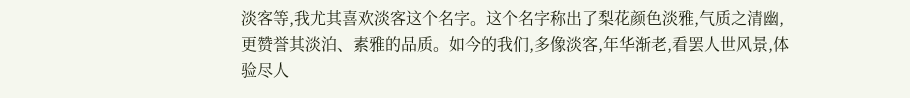淡客等,我尤其喜欢淡客这个名字。这个名字称出了梨花颜色淡雅,气质之清幽,更赞誉其淡泊、素雅的品质。如今的我们,多像淡客,年华渐老,看罢人世风景,体验尽人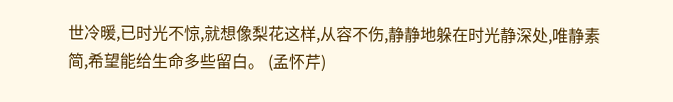世冷暖,已时光不惊,就想像梨花这样,从容不伤,静静地躲在时光静深处,唯静素简,希望能给生命多些留白。 (孟怀芹)